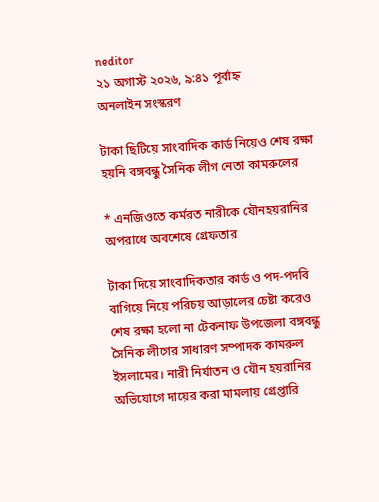neditor
২১ অগাস্ট ২০২৬, ৯:৪১ পূর্বাহ্ন
অনলাইন সংস্করণ

টাকা ছিটিয়ে সাংবাদিক কার্ড নিয়েও শেষ রক্ষা হয়নি বঙ্গবন্ধু সৈনিক লীগ নেতা কামরুলের

* এনজিওতে কর্মরত নারীকে যৌনহয়রানির অপরাধে অবশেষে গ্রেফতার

টাকা দিয়ে সাংবাদিকতার কার্ড ও পদ-পদবি বাগিয়ে নিয়ে পরিচয় আড়ালের চেষ্টা করেও শেষ রক্ষা হলো না টেকনাফ উপজেলা বঙ্গবন্ধু সৈনিক লীগের সাধারণ সম্পাদক কামরুল ইসলামের। নারী নির্যাতন ও যৌন হয়রানির অভিযোগে দায়ের করা মামলায় গ্রেপ্তারি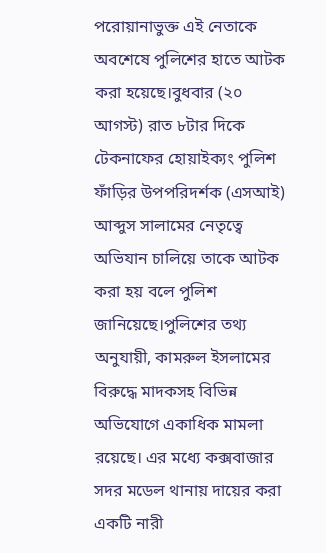পরোয়ানাভুক্ত এই নেতাকে অবশেষে পুলিশের হাতে আটক করা হয়েছে।বুধবার (২০ আগস্ট) রাত ৮টার দিকে টেকনাফের হোয়াইক্যং পুলিশ ফাঁড়ির উপপরিদর্শক (এসআই) আব্দুস সালামের নেতৃত্বে অভিযান চালিয়ে তাকে আটক করা হয় বলে পুলিশ জানিয়েছে।পুলিশের তথ্য অনুযায়ী, কামরুল ইসলামের বিরুদ্ধে মাদকসহ বিভিন্ন অভিযোগে একাধিক মামলা রয়েছে। এর মধ্যে কক্সবাজার সদর মডেল থানায় দায়ের করা একটি নারী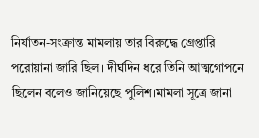নির্যাতন-সংক্রান্ত মামলায় তার বিরুদ্ধে গ্রেপ্তারি পরোয়ানা জারি ছিল। দীর্ঘদিন ধরে তিনি আত্মগোপনে ছিলেন বলেও জানিয়েছে পুলিশ।মামলা সূত্রে জানা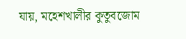যায়, মহেশখালীর কুতুবজোম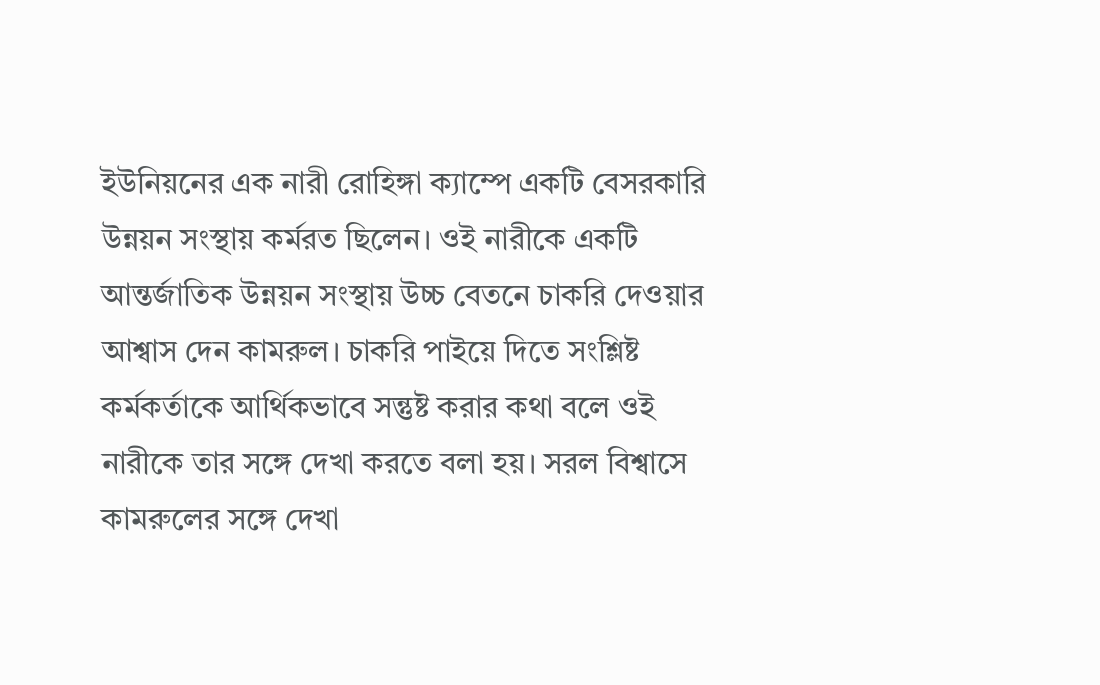ইউনিয়নের এক নারী রোহিঙ্গা ক্যাম্পে একটি বেসরকারি উন্নয়ন সংস্থায় কর্মরত ছিলেন। ওই নারীকে একটি আন্তর্জাতিক উন্নয়ন সংস্থায় উচ্চ বেতনে চাকরি দেওয়ার আশ্বাস দেন কামরুল। চাকরি পাইয়ে দিতে সংশ্লিষ্ট কর্মকর্তাকে আর্থিকভাবে সন্তুষ্ট করার কথা বলে ওই নারীকে তার সঙ্গে দেখা করতে বলা হয়। সরল বিশ্বাসে কামরুলের সঙ্গে দেখা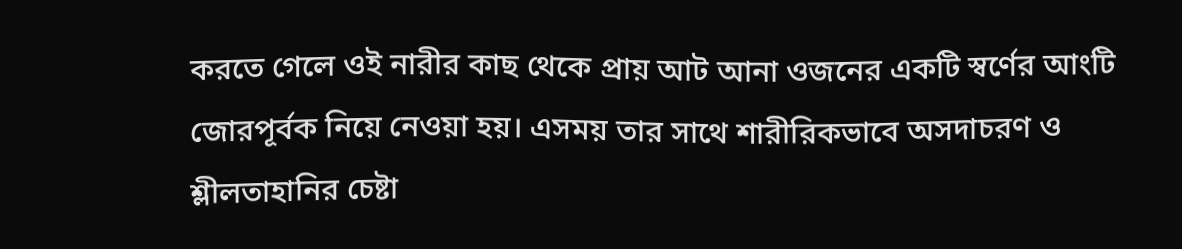করতে গেলে ওই নারীর কাছ থেকে প্রায় আট আনা ওজনের একটি স্বর্ণের আংটি জোরপূর্বক নিয়ে নেওয়া হয়। এসময় তার সাথে শারীরিকভাবে অসদাচরণ ও শ্লীলতাহানির চেষ্টা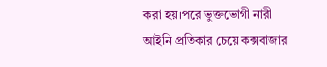করা হয়।পরে ভুক্তভোগী নারী আইনি প্রতিকার চেয়ে কক্সবাজার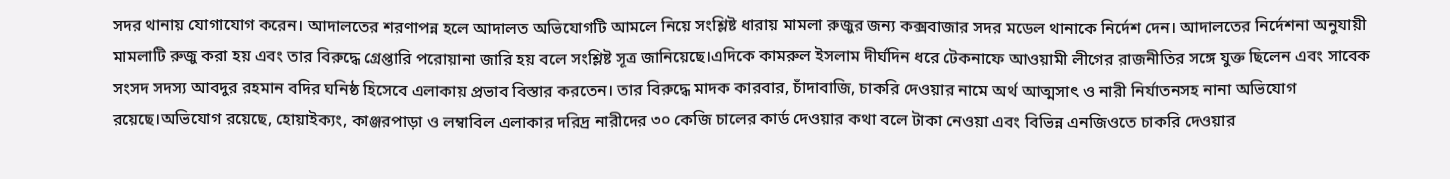সদর থানায় যোগাযোগ করেন। আদালতের শরণাপন্ন হলে আদালত অভিযোগটি আমলে নিয়ে সংশ্লিষ্ট ধারায় মামলা রুজুর জন্য কক্সবাজার সদর মডেল থানাকে নির্দেশ দেন। আদালতের নির্দেশনা অনুযায়ী মামলাটি রুজু করা হয় এবং তার বিরুদ্ধে গ্রেপ্তারি পরোয়ানা জারি হয় বলে সংশ্লিষ্ট সূত্র জানিয়েছে।এদিকে কামরুল ইসলাম দীর্ঘদিন ধরে টেকনাফে আওয়ামী লীগের রাজনীতির সঙ্গে যুক্ত ছিলেন এবং সাবেক সংসদ সদস্য আবদুর রহমান বদির ঘনিষ্ঠ হিসেবে এলাকায় প্রভাব বিস্তার করতেন। তার বিরুদ্ধে মাদক কারবার, চাঁদাবাজি, চাকরি দেওয়ার নামে অর্থ আত্মসাৎ ও নারী নির্যাতনসহ নানা অভিযোগ রয়েছে।অভিযোগ রয়েছে, হোয়াইক্যং, কাঞ্জরপাড়া ও লম্বাবিল এলাকার দরিদ্র নারীদের ৩০ কেজি চালের কার্ড দেওয়ার কথা বলে টাকা নেওয়া এবং বিভিন্ন এনজিওতে চাকরি দেওয়ার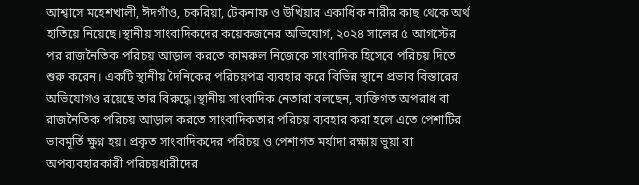আশ্বাসে মহেশখালী, ঈদগাঁও, চকরিয়া, টেকনাফ ও উখিয়ার একাধিক নারীর কাছ থেকে অর্থ হাতিয়ে নিয়েছে।স্থানীয় সাংবাদিকদের কয়েকজনের অভিযোগ, ২০২৪ সালের ৫ আগস্টের পর রাজনৈতিক পরিচয় আড়াল করতে কামরুল নিজেকে সাংবাদিক হিসেবে পরিচয় দিতে শুরু করেন। একটি স্থানীয় দৈনিকের পরিচয়পত্র ব্যবহার করে বিভিন্ন স্থানে প্রভাব বিস্তারের অভিযোগও রয়েছে তার বিরুদ্ধে।স্থানীয় সাংবাদিক নেতারা বলছেন, ব্যক্তিগত অপরাধ বা রাজনৈতিক পরিচয় আড়াল করতে সাংবাদিকতার পরিচয় ব্যবহার করা হলে এতে পেশাটির ভাবমূর্তি ক্ষুণ্ন হয়। প্রকৃত সাংবাদিকদের পরিচয় ও পেশাগত মর্যাদা রক্ষায় ভুয়া বা অপব্যবহারকারী পরিচয়ধারীদের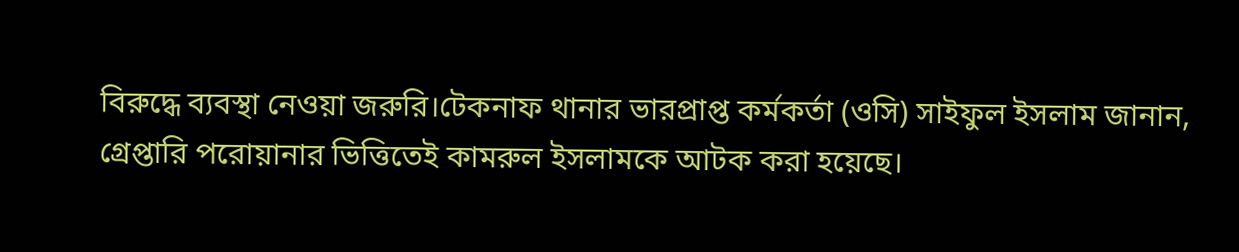বিরুদ্ধে ব্যবস্থা নেওয়া জরুরি।টেকনাফ থানার ভারপ্রাপ্ত কর্মকর্তা (ওসি) সাইফুল ইসলাম জানান, গ্রেপ্তারি পরোয়ানার ভিত্তিতেই কামরুল ইসলামকে আটক করা হয়েছে।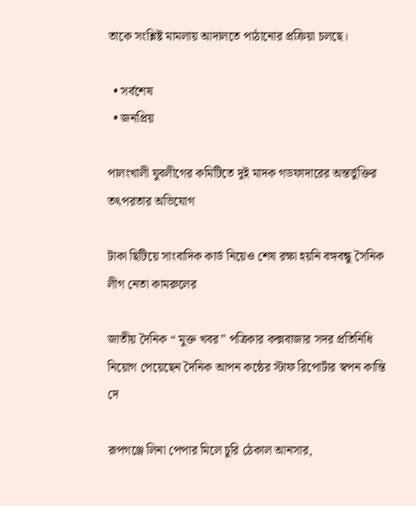তাকে সংশ্লিষ্ট মামলায় আদালতে পাঠানোর প্রক্রিয়া চলছে।

  • সর্বশেষ
  • জনপ্রিয়

পালংখালী যুবলীগের কমিটিতে দুই মাদক গডফাদারের অন্তর্ভুক্তির তৎপরতার অভিযোগ

টাকা ছিটিয়ে সাংবাদিক কার্ড নিয়েও শেষ রক্ষা হয়নি বঙ্গবন্ধু সৈনিক লীগ নেতা কামরুলের

জাতীয় দৈনিক “ মুক্ত খবর” পত্রিকার কক্সবাজার সদর প্রতিনিধি নিয়োগ পেয়েছেন দৈনিক আপন কন্ঠের স্টাফ রিপোর্টার স্বপন কান্তি দে

রূপগঞ্জে লিনা পেপার মিলে চুরি ঠেকাল আনসার,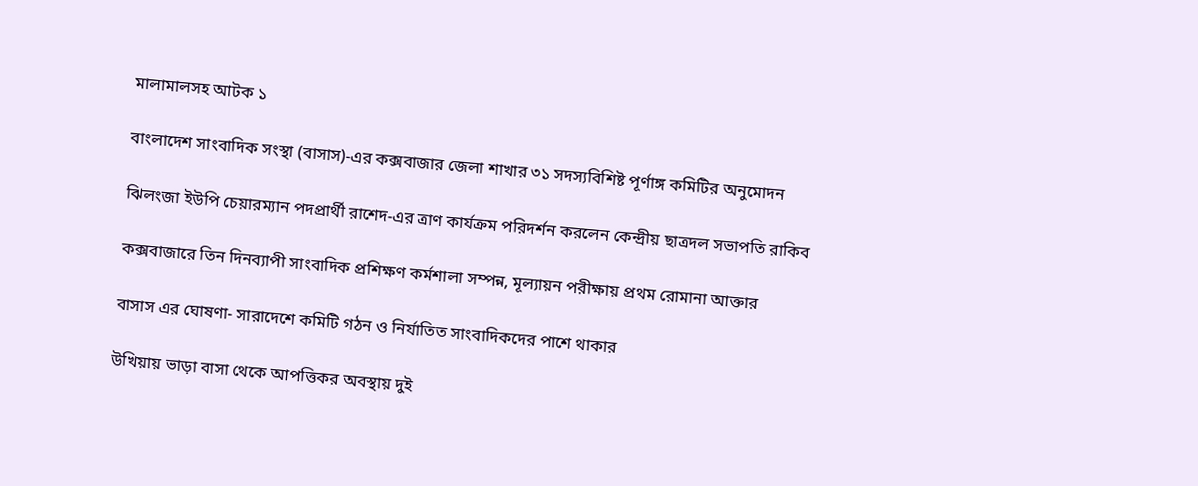মালামালসহ আটক ১

বাংলাদেশ সাংবাদিক সংস্থা (বাসাস)-এর কক্সবাজার জেলা শাখার ৩১ সদস্যবিশিষ্ট পূর্ণাঙ্গ কমিটির অনুমোদন

ঝিলংজা ইউপি চেয়ারম্যান পদপ্রার্থী রাশেদ-এর ত্রাণ কার্যক্রম পরিদর্শন করলেন কেন্দ্রীয় ছাত্রদল সভাপতি রাকিব

কক্সবাজারে তিন দিনব্যাপী সাংবাদিক প্রশিক্ষণ কর্মশালা সম্পন্ন, মূল্যায়ন পরীক্ষায় প্রথম রোমানা আক্তার

বাসাস এর ঘোষণা- সারাদেশে কমিটি গঠন ও নির্যাতিত সাংবাদিকদের পাশে থাকার

উখিয়ায় ভাড়া বাসা থেকে আপত্তিকর অবস্থায় দুই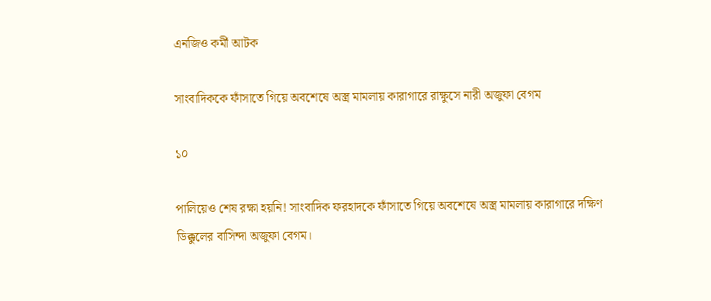এনজিও কর্মী আটক

সাংবাদিককে ফাঁসাতে গিয়ে অবশেষে অস্ত্র মামলায় কারাগারে রাক্ষুসে নারী অজুফা বেগম

১০

পালিয়েও শেষ রক্ষা হয়নি! সাংবাদিক ফরহাদকে ফাঁসাতে গিয়ে অবশেষে অস্ত্র মামলায় কারাগারে দক্ষিণ ডিক্কুলের বাসিন্দা অজুফা বেগম।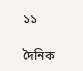১১

দৈনিক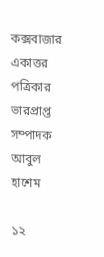কক্সবাজার একাত্তর পত্রিকার ভারপ্রাপ্ত সম্পাদক আবুল হাশেম

১২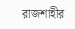রাজশাহীর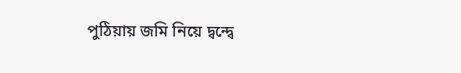পুঠিয়ায় জমি নিয়ে দ্বন্দ্বে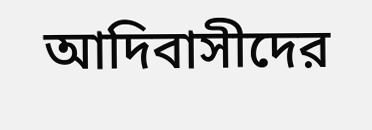আদিবাসীদের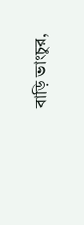বাড়ি ভাংচুর,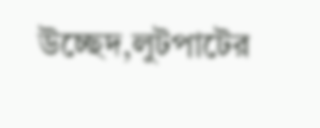উচ্ছেদ,লুটপাটের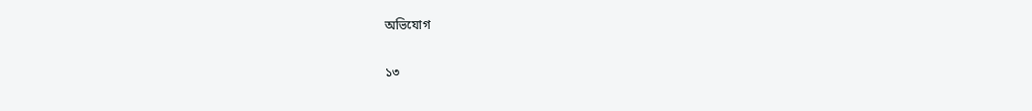অভিযোগ

১৩